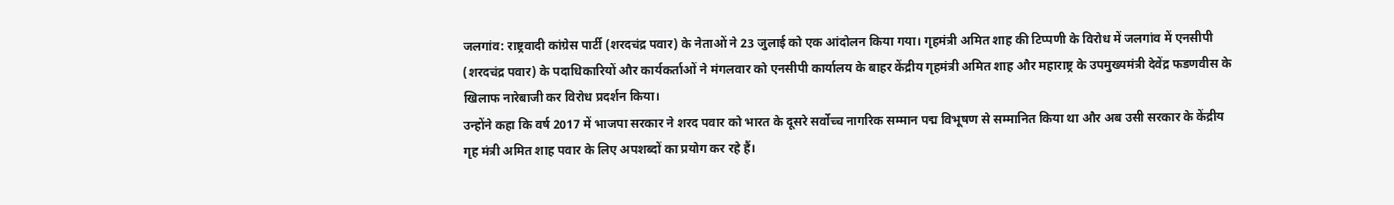जलगांव: राष्ट्रवादी कांग्रेस पार्टी (शरदचंद्र पवार) के नेताओं ने 23 जुलाई को एक आंदोलन किया गया। गृहमंत्री अमित शाह की टिप्पणी के विरोध में जलगांव में एनसीपी (शरदचंद्र पवार) के पदाधिकारियों और कार्यकर्ताओं ने मंगलवार को एनसीपी कार्यालय के बाहर केंद्रीय गृहमंत्री अमित शाह और महाराष्ट्र के उपमुख्यमंत्री देवेंद्र फडणवीस के खिलाफ नारेबाजी कर विरोध प्रदर्शन किया।
उन्होंने कहा कि वर्ष 2017 में भाजपा सरकार ने शरद पवार को भारत के दूसरे सर्वोच्च नागरिक सम्मान पद्म विभूषण से सम्मानित किया था और अब उसी सरकार के केंद्रीय गृह मंत्री अमित शाह पवार के लिए अपशब्दों का प्रयोग कर रहे हैं।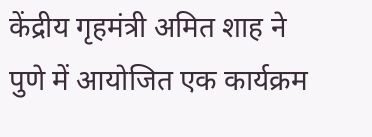केंद्रीय गृहमंत्री अमित शाह ने पुणे में आयोजित एक कार्यक्रम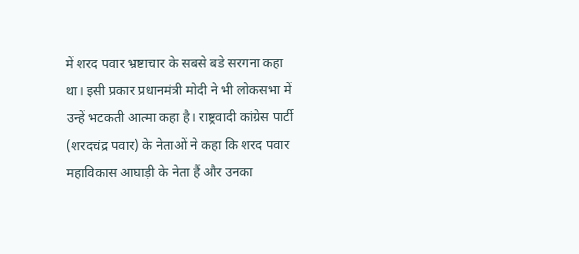में शरद पवार भ्रष्टाचार के सबसे बडे सरगना कहा था। इसी प्रकार प्रधानमंत्री मोदी ने भी लोकसभा में उन्हें भटकती आत्मा कहा है। राष्ट्रवादी कांग्रेस पार्टी (शरदचंद्र पवार) के नेताओं ने कहा कि शरद पवार महाविकास आघाड़ी के नेता हैं और उनका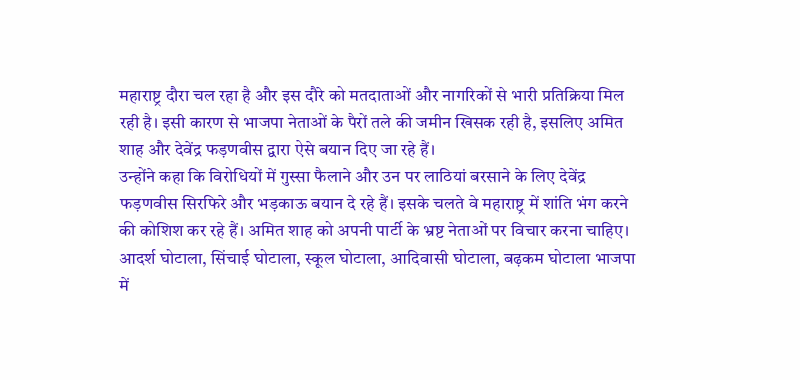महाराष्ट्र दौरा चल रहा है और इस दौरे को मतदाताओं और नागरिकों से भारी प्रतिक्रिया मिल रही है। इसी कारण से भाजपा नेताओं के पैरों तले की जमीन खिसक रही है, इसलिए अमित शाह और देवेंद्र फड़णवीस द्वारा ऐसे बयान दिए जा रहे हैं।
उन्होंने कहा कि विरोधियों में गुस्सा फैलाने और उन पर लाठियां बरसाने के लिए देवेंद्र फड़णवीस सिरफिरे और भड़काऊ बयान दे रहे हैं। इसके चलते वे महाराष्ट्र में शांति भंग करने की कोशिश कर रहे हैं। अमित शाह को अपनी पार्टी के भ्रष्ट नेताओं पर विचार करना चाहिए। आदर्श घोटाला, सिंचाई घोटाला, स्कूल घोटाला, आदिवासी घोटाला, बढ़कम घोटाला भाजपा में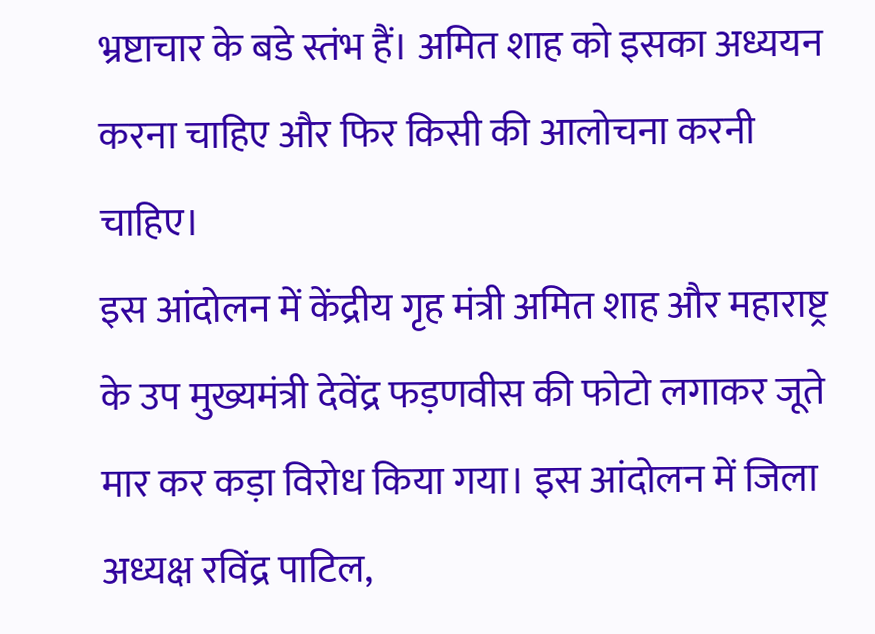भ्रष्टाचार के बडे स्तंभ हैं। अमित शाह को इसका अध्ययन करना चाहिए और फिर किसी की आलोचना करनी चाहिए।
इस आंदोलन में केंद्रीय गृह मंत्री अमित शाह और महाराष्ट्र के उप मुख्यमंत्री देवेंद्र फड़णवीस की फोटो लगाकर जूते मार कर कड़ा विरोध किया गया। इस आंदोलन में जिला अध्यक्ष रविंद्र पाटिल,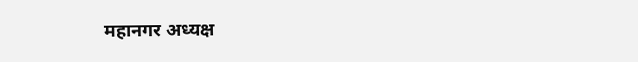महानगर अध्यक्ष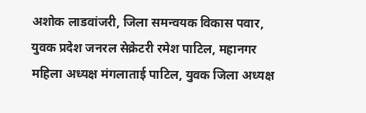अशोक लाडवांजरी, जिला समन्वयक विकास पवार, युवक प्रदेश जनरल सेक्रेटरी रमेश पाटिल, महानगर महिला अध्यक्ष मंगलाताई पाटिल, युवक जिला अध्यक्ष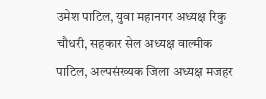उमेश पाटिल, युवा महानगर अध्यक्ष रिकु चौधरी, सहकार सेल अध्यक्ष वाल्मीक पाटिल, अल्पसंख्यक जिला अध्यक्ष मजहर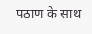पठाण के साथ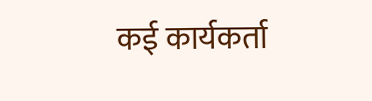कई कार्यकर्ता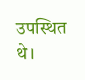उपस्थित थे।